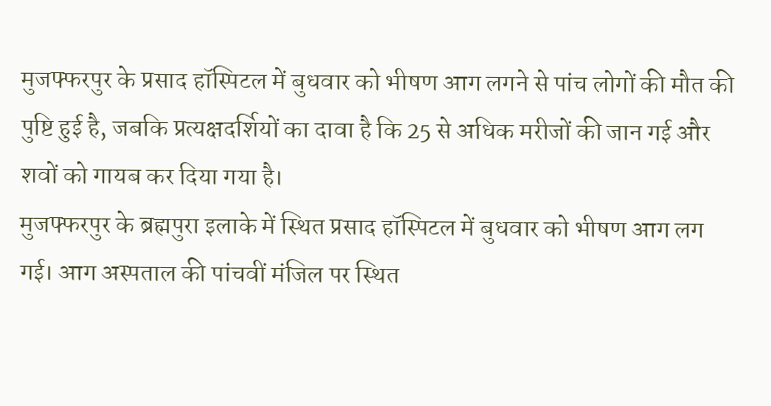मुजफ्फरपुर के प्रसाद हॉस्पिटल में बुधवार को भीषण आग लगने से पांच लोगों की मौत की पुष्टि हुई है, जबकि प्रत्यक्षदर्शियों का दावा है कि 25 से अधिक मरीजों की जान गई और शवों को गायब कर दिया गया है।
मुजफ्फरपुर के ब्रह्मपुरा इलाके में स्थित प्रसाद हॉस्पिटल में बुधवार को भीषण आग लग गई। आग अस्पताल की पांचवीं मंजिल पर स्थित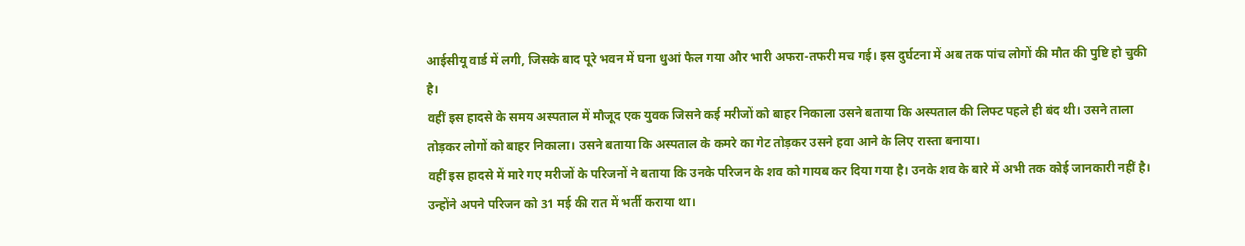आईसीयू वार्ड में लगी, जिसके बाद पूरे भवन में घना धुआं फैल गया और भारी अफरा-तफरी मच गई। इस दुर्घटना में अब तक पांच लोगों की मौत की पुष्टि हो चुकी है।
वहीं इस हादसे के समय अस्पताल में मौजूद एक युवक जिसने कई मरीजों को बाहर निकाला उसने बताया कि अस्पताल की लिफ्ट पहले ही बंद थी। उसने ताला तोड़कर लोगों को बाहर निकाला। उसने बताया कि अस्पताल के कमरे का गेट तोड़कर उसने हवा आने के लिए रास्ता बनाया।
वहीं इस हादसे में मारे गए मरीजों के परिजनों ने बताया कि उनके परिजन के शव को गायब कर दिया गया है। उनके शव के बारे में अभी तक कोई जानकारी नहीं है। उन्होंने अपने परिजन को 31 मई की रात में भर्ती कराया था।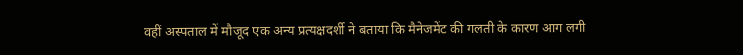वहीं अस्पताल में मौजूद एक अन्य प्रत्यक्षदर्शी ने बताया कि मैनेजमेंट की गलती के कारण आग लगी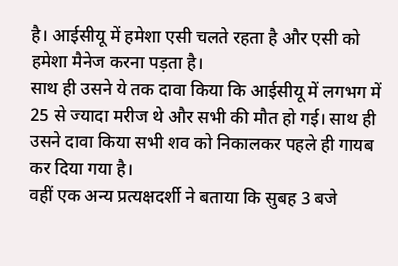है। आईसीयू में हमेशा एसी चलते रहता है और एसी को हमेशा मैनेज करना पड़ता है।
साथ ही उसने ये तक दावा किया कि आईसीयू में लगभग में 25 से ज्यादा मरीज थे और सभी की मौत हो गई। साथ ही उसने दावा किया सभी शव को निकालकर पहले ही गायब कर दिया गया है।
वहीं एक अन्य प्रत्यक्षदर्शी ने बताया कि सुबह 3 बजे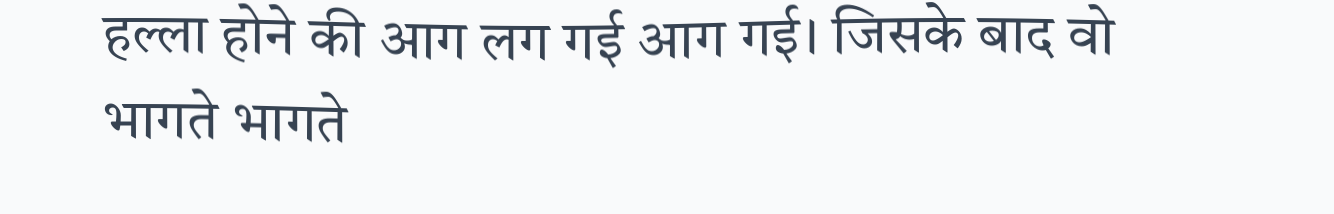हल्ला होने की आग लग गई आग गई। जिसके बाद वो भागते भागते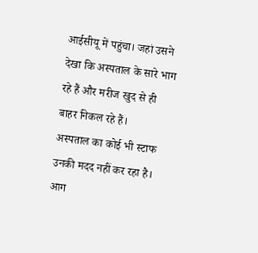आईसीयू में पहुंचा। जहां उसने देखा कि अस्पताल के सारे भाग रहे हैं और मरीज खुद से ही बाहर निकल रहे हैं।
अस्पताल का कोई भी स्टाफ उनकी मदद नहीं कर रहा है। आग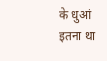के धुआं इतना था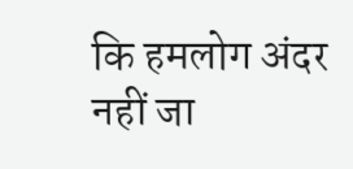कि हमलोग अंदर नहीं जा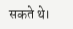सकते थे।